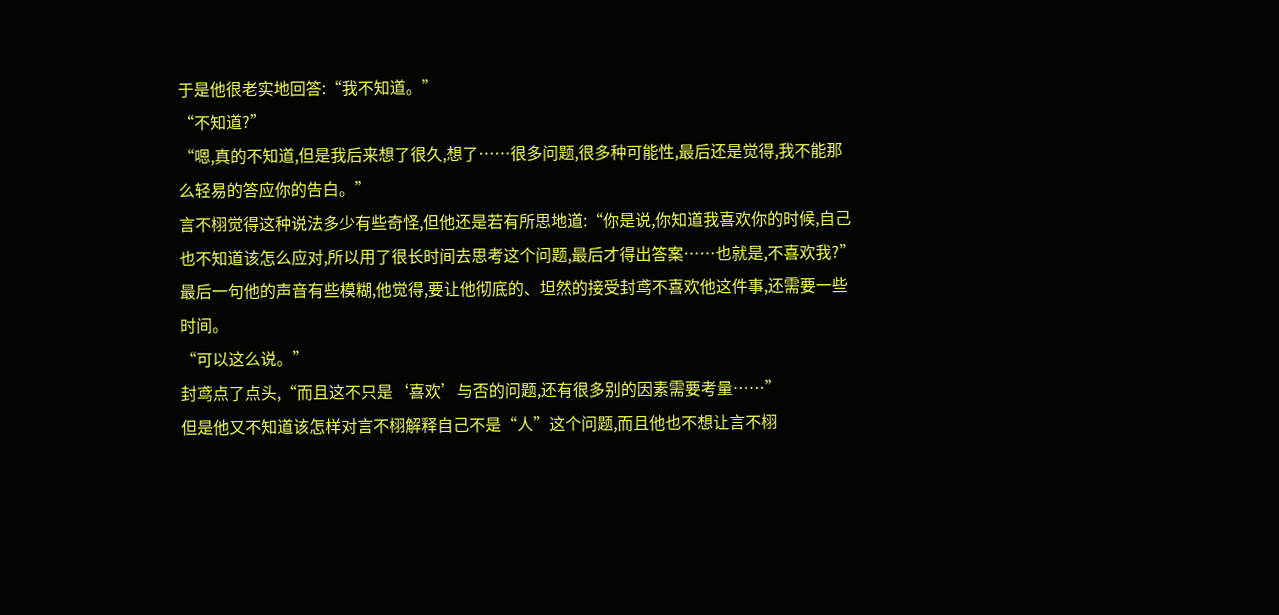于是他很老实地回答:“我不知道。”
“不知道?”
“嗯,真的不知道,但是我后来想了很久,想了……很多问题,很多种可能性,最后还是觉得,我不能那么轻易的答应你的告白。”
言不栩觉得这种说法多少有些奇怪,但他还是若有所思地道:“你是说,你知道我喜欢你的时候,自己也不知道该怎么应对,所以用了很长时间去思考这个问题,最后才得出答案……也就是,不喜欢我?”
最后一句他的声音有些模糊,他觉得,要让他彻底的、坦然的接受封鸢不喜欢他这件事,还需要一些时间。
“可以这么说。”
封鸢点了点头,“而且这不只是‘喜欢’与否的问题,还有很多别的因素需要考量……”
但是他又不知道该怎样对言不栩解释自己不是“人”这个问题,而且他也不想让言不栩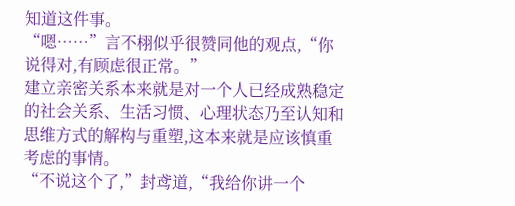知道这件事。
“嗯……”言不栩似乎很赞同他的观点,“你说得对,有顾虑很正常。”
建立亲密关系本来就是对一个人已经成熟稳定的社会关系、生活习惯、心理状态乃至认知和思维方式的解构与重塑,这本来就是应该慎重考虑的事情。
“不说这个了,”封鸢道,“我给你讲一个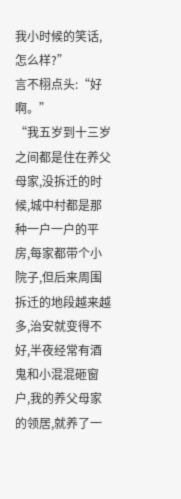我小时候的笑话,怎么样?”
言不栩点头:“好啊。”
“我五岁到十三岁之间都是住在养父母家,没拆迁的时候,城中村都是那种一户一户的平房,每家都带个小院子,但后来周围拆迁的地段越来越多,治安就变得不好,半夜经常有酒鬼和小混混砸窗户,我的养父母家的领居,就养了一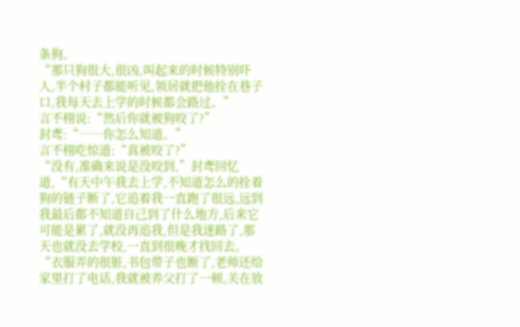条狗。
“那只狗很大,很凶,叫起来的时候特别吓人,半个村子都能听见,领居就把他拴在巷子口,我每天去上学的时候都会路过。”
言不栩说:“然后你就被狗咬了?”
封鸢:“……你怎么知道。”
言不栩吃惊道:“真被咬了?”
“没有,准确来说是没咬到,”封鸢回忆道,“有天中午我去上学,不知道怎么的拴着狗的链子断了,它追着我一直跑了很远,远到我最后都不知道自己到了什么地方,后来它可能是累了,就没再追我,但是我迷路了,那天也就没去学校,一直到很晚才找回去。
“衣服弄的很脏,书包带子也断了,老师还给家里打了电话,我就被养父打了一顿,关在放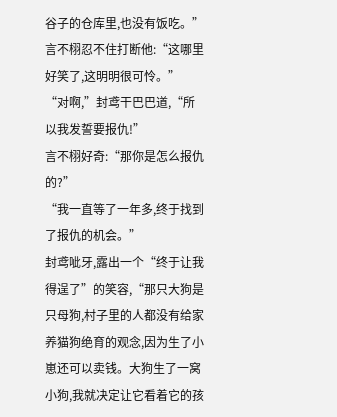谷子的仓库里,也没有饭吃。”
言不栩忍不住打断他:“这哪里好笑了,这明明很可怜。”
“对啊,”封鸢干巴巴道,“所以我发誓要报仇!”
言不栩好奇:“那你是怎么报仇的?”
“我一直等了一年多,终于找到了报仇的机会。”
封鸢呲牙,露出一个“终于让我得逞了”的笑容,“那只大狗是只母狗,村子里的人都没有给家养猫狗绝育的观念,因为生了小崽还可以卖钱。大狗生了一窝小狗,我就决定让它看着它的孩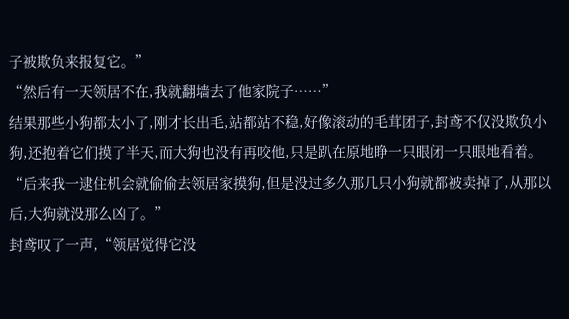子被欺负来报复它。”
“然后有一天领居不在,我就翻墙去了他家院子……”
结果那些小狗都太小了,刚才长出毛,站都站不稳,好像滚动的毛茸团子,封鸢不仅没欺负小狗,还抱着它们摸了半天,而大狗也没有再咬他,只是趴在原地睁一只眼闭一只眼地看着。
“后来我一逮住机会就偷偷去领居家摸狗,但是没过多久那几只小狗就都被卖掉了,从那以后,大狗就没那么凶了。”
封鸢叹了一声,“领居觉得它没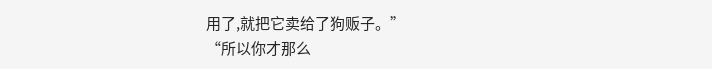用了,就把它卖给了狗贩子。”
“所以你才那么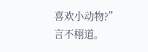喜欢小动物?”
言不栩道。